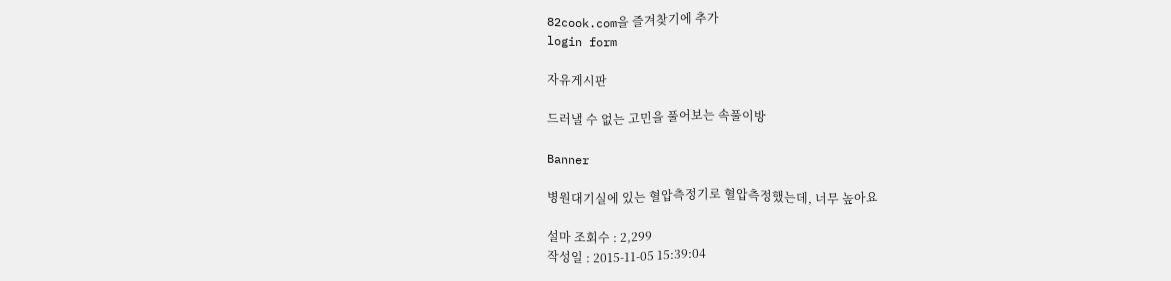82cook.com을 즐겨찾기에 추가
login form

자유게시판

드러낼 수 없는 고민을 풀어보는 속풀이방

Banner

병원대기실에 있는 혈압측정기로 혈압측정했는데, 너무 높아요

설마 조회수 : 2,299
작성일 : 2015-11-05 15:39:04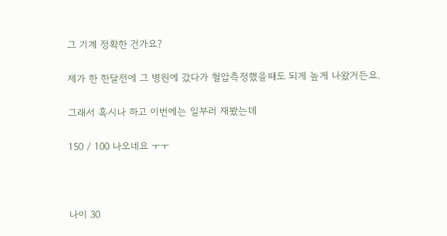그 기계 정확한 건가요?

제가 한 한달전에 그 병원에 갔다가 혈압측정했을때도 되게 높게 나왔거든요.

그래서 혹시나 하고 이번에는 일부러 재봤는데

150 / 100 나오네요 ㅜㅜ



나이 30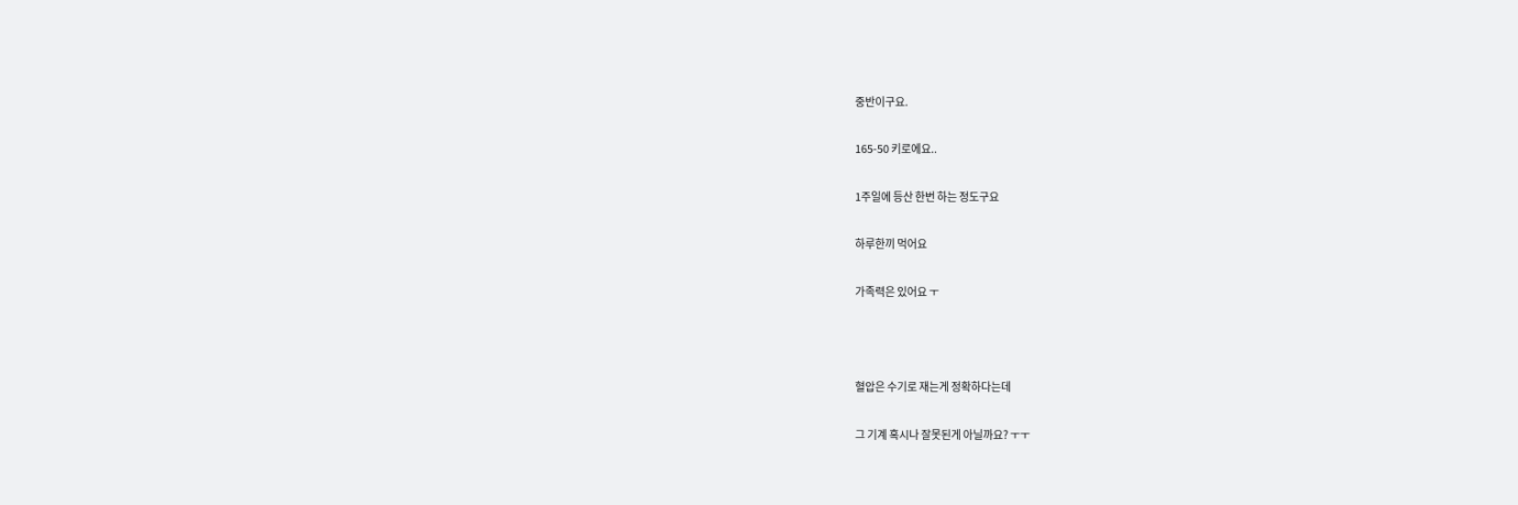중반이구요.

165-50 키로에요..

1주일에 등산 한번 하는 정도구요

하루한끼 먹어요

가족력은 있어요 ㅜ



혈압은 수기로 재는게 정확하다는데

그 기계 혹시나 잘못된게 아닐까요? ㅜㅜ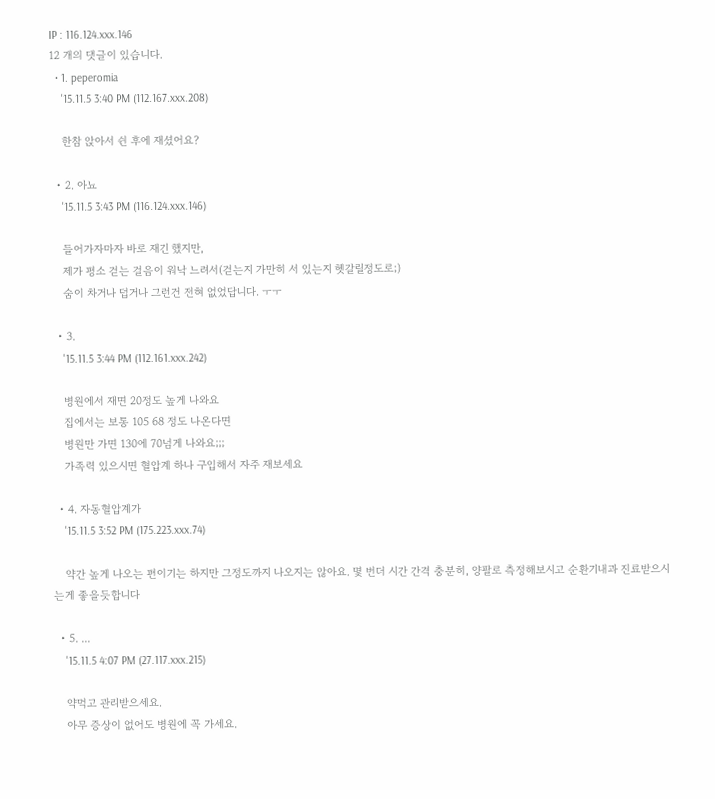IP : 116.124.xxx.146
12 개의 댓글이 있습니다.
  • 1. peperomia
    '15.11.5 3:40 PM (112.167.xxx.208)

    한참 앉아서 쉰 후에 재셨어요?

  • 2. 아뇨
    '15.11.5 3:43 PM (116.124.xxx.146)

    들어가자마자 바로 재긴 했지만,
    제가 평소 걷는 걸음이 워낙 느려서(걷는지 가만히 서 있는지 헷갈릴정도로;)
    숨이 차거나 덥거나 그런건 전혀 없었답니다. ㅜㅜ

  • 3.
    '15.11.5 3:44 PM (112.161.xxx.242)

    병원에서 재면 20정도 높게 나와요
    집에서는 보통 105 68 정도 나온다면
    병원만 가면 130에 70넘게 나와요;;;
    가족력 있으시면 혈압계 하나 구입해서 자주 재보세요

  • 4. 자동혈압계가
    '15.11.5 3:52 PM (175.223.xxx.74)

    약간 높게 나오는 편이기는 하지만 그정도까지 나오지는 않아요. 몇 번더 시간 간격 충분히, 양팔로 측정해보시고 순환기내과 진료받으시는게 좋을듯합니다

  • 5. ...
    '15.11.5 4:07 PM (27.117.xxx.215)

    약먹고 관리받으세요.
    아무 증상이 없어도 병원에 꼭 가세요.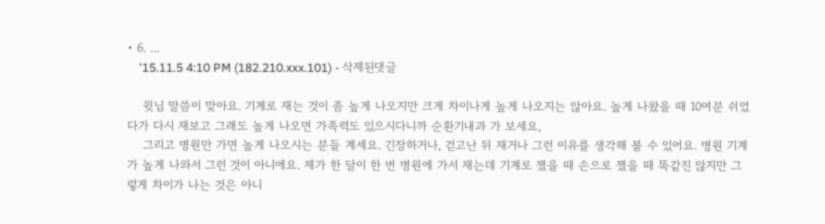• 6. ...
    '15.11.5 4:10 PM (182.210.xxx.101) - 삭제된댓글

    윗님 말씀이 맞아요. 기계로 재는 것이 좀 높게 나오지만 크게 차이나게 높게 나오지는 않아요. 높게 나왔을 때 10여분 쉬었다가 다시 재보고 그래도 높게 나오면 가족력도 있으시다니까 순환기내과 가 보세요,
    그리고 병원만 가면 높게 나오시는 분들 계세요. 긴장하거나, 걷고난 뒤 재거나 그런 이유를 생각해 볼 수 있어요. 병원 기계가 높게 나와서 그런 것이 아니에요. 제가 한 달이 한 번 병원에 가서 재는데 기계로 쟀을 때 손으로 쟀을 때 똑같진 않지만 그렇게 차이가 나는 것은 아니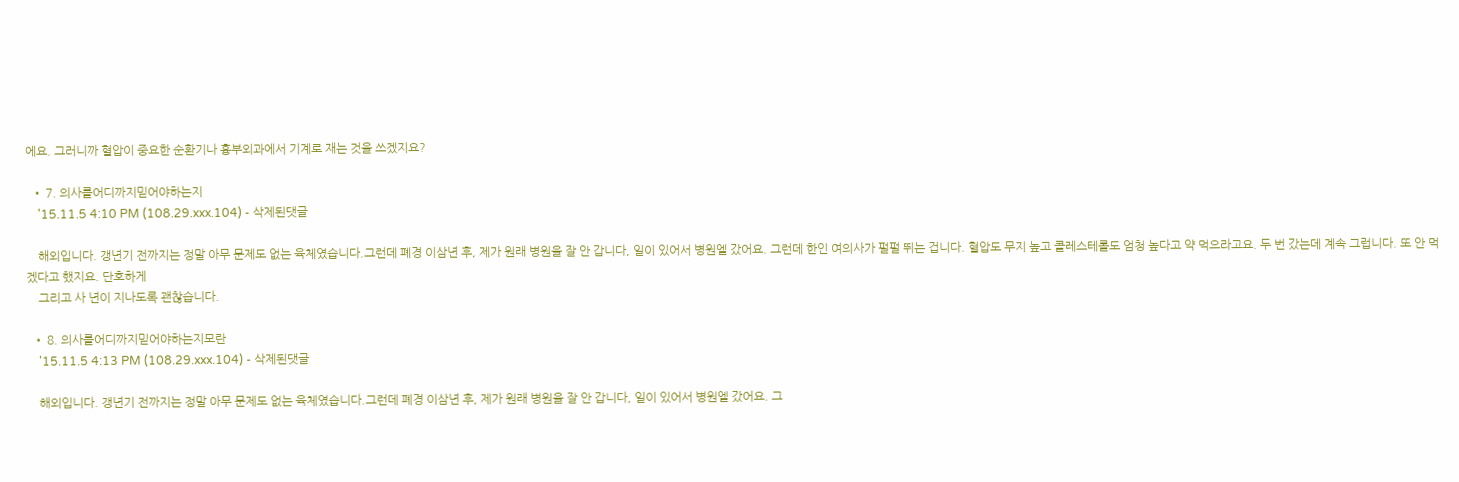에요. 그러니까 혈압이 중요한 순환기나 흉부외과에서 기계로 재는 것을 쓰겠지요?

  • 7. 의사를어디까지믿어야하는지
    '15.11.5 4:10 PM (108.29.xxx.104) - 삭제된댓글

    해외입니다. 갱년기 전까지는 정말 아무 문제도 없는 육체였습니다.그런데 폐경 이삼년 후, 제가 원래 병원을 잘 안 갑니다, 일이 있어서 병원엘 갔어요. 그런데 한인 여의사가 펄펄 뛰는 겁니다. 혈압도 무지 높고 콜레스테롤도 엄청 높다고 약 먹으라고요. 두 번 갔는데 계속 그럽니다. 또 안 먹겠다고 했지요. 단호하게
    그리고 사 년이 지나도록 괜찮습니다.

  • 8. 의사를어디까지믿어야하는지모란
    '15.11.5 4:13 PM (108.29.xxx.104) - 삭제된댓글

    해외입니다. 갱년기 전까지는 정말 아무 문제도 없는 육체였습니다.그런데 폐경 이삼년 후, 제가 원래 병원을 잘 안 갑니다, 일이 있어서 병원엘 갔어요. 그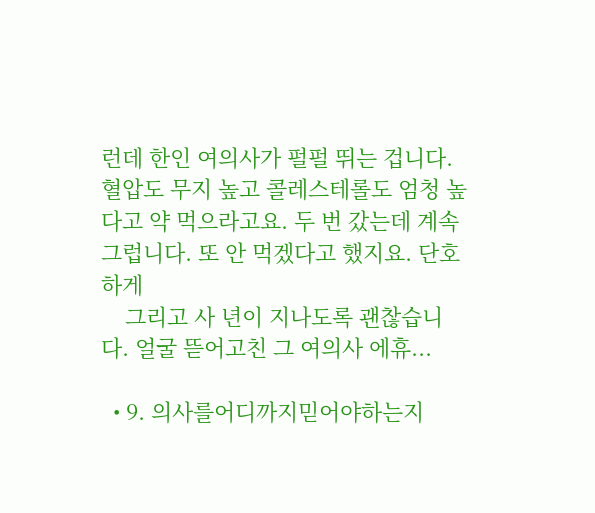런데 한인 여의사가 펄펄 뛰는 겁니다. 혈압도 무지 높고 콜레스테롤도 엄청 높다고 약 먹으라고요. 두 번 갔는데 계속 그럽니다. 또 안 먹겠다고 했지요. 단호하게
    그리고 사 년이 지나도록 괜찮습니다. 얼굴 뜯어고친 그 여의사 에휴...

  • 9. 의사를어디까지믿어야하는지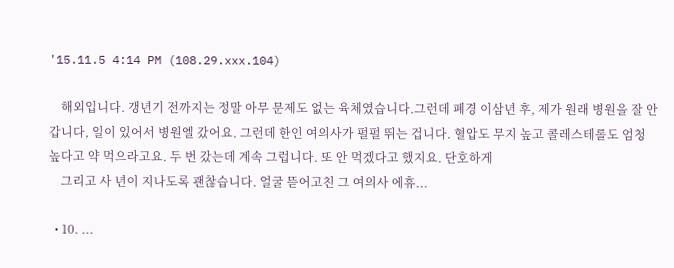'15.11.5 4:14 PM (108.29.xxx.104)

    해외입니다. 갱년기 전까지는 정말 아무 문제도 없는 육체였습니다.그런데 폐경 이삼년 후, 제가 원래 병원을 잘 안 갑니다, 일이 있어서 병원엘 갔어요. 그런데 한인 여의사가 펄펄 뛰는 겁니다. 혈압도 무지 높고 콜레스테롤도 엄청 높다고 약 먹으라고요. 두 번 갔는데 계속 그럽니다. 또 안 먹겠다고 했지요. 단호하게
    그리고 사 년이 지나도록 괜찮습니다. 얼굴 뜯어고친 그 여의사 에휴...

  • 10. ...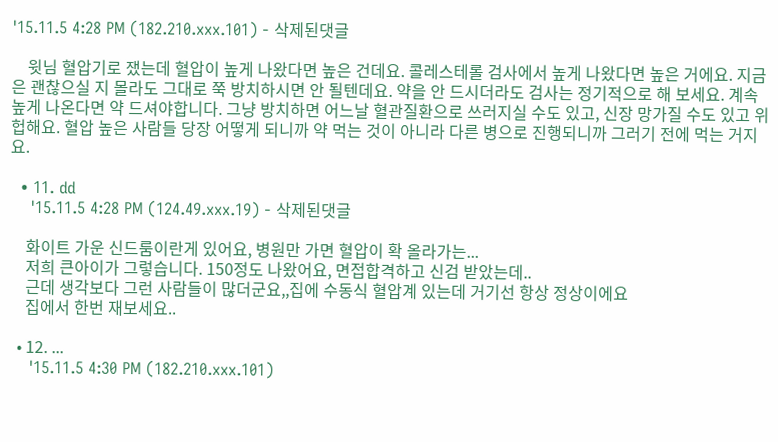'15.11.5 4:28 PM (182.210.xxx.101) - 삭제된댓글

    윗님 혈압기로 쟀는데 혈압이 높게 나왔다면 높은 건데요. 콜레스테롤 검사에서 높게 나왔다면 높은 거에요. 지금은 괜찮으실 지 몰라도 그대로 쭉 방치하시면 안 될텐데요. 약을 안 드시더라도 검사는 정기적으로 해 보세요. 계속 높게 나온다면 약 드셔야합니다. 그냥 방치하면 어느날 혈관질환으로 쓰러지실 수도 있고, 신장 망가질 수도 있고 위헙해요. 혈압 높은 사람들 당장 어떻게 되니까 약 먹는 것이 아니라 다른 병으로 진행되니까 그러기 전에 먹는 거지요.

  • 11. dd
    '15.11.5 4:28 PM (124.49.xxx.19) - 삭제된댓글

    화이트 가운 신드룸이란게 있어요, 병원만 가면 혈압이 확 올라가는...
    저희 큰아이가 그렇습니다. 150정도 나왔어요, 면접합격하고 신검 받았는데..
    근데 생각보다 그런 사람들이 많더군요,,집에 수동식 혈압계 있는데 거기선 항상 정상이에요
    집에서 한번 재보세요..

  • 12. ...
    '15.11.5 4:30 PM (182.210.xxx.101)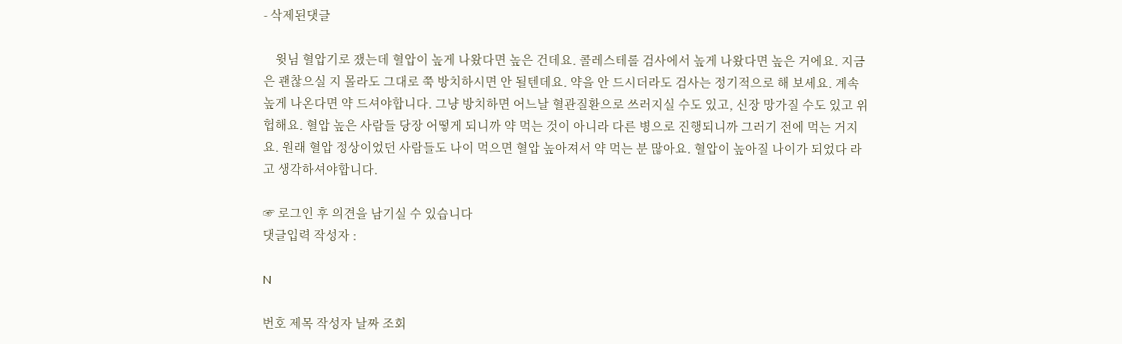- 삭제된댓글

    윗님 혈압기로 쟀는데 혈압이 높게 나왔다면 높은 건데요. 콜레스테롤 검사에서 높게 나왔다면 높은 거에요. 지금은 괜찮으실 지 몰라도 그대로 쭉 방치하시면 안 될텐데요. 약을 안 드시더라도 검사는 정기적으로 해 보세요. 계속 높게 나온다면 약 드셔야합니다. 그냥 방치하면 어느날 혈관질환으로 쓰러지실 수도 있고, 신장 망가질 수도 있고 위헙해요. 혈압 높은 사람들 당장 어떻게 되니까 약 먹는 것이 아니라 다른 병으로 진행되니까 그러기 전에 먹는 거지요. 원래 혈압 정상이었던 사람들도 나이 먹으면 혈압 높아져서 약 먹는 분 많아요. 혈압이 높아질 나이가 되었다 라고 생각하셔야합니다.

☞ 로그인 후 의견을 남기실 수 있습니다
댓글입력 작성자 :

N

번호 제목 작성자 날짜 조회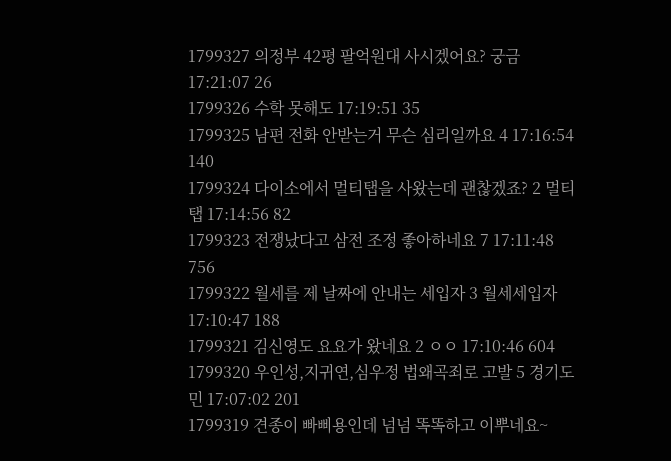1799327 의정부 42평 팔억원대 사시겠어요? 궁금 17:21:07 26
1799326 수학 못해도 17:19:51 35
1799325 남편 전화 안받는거 무슨 심리일까요 4 17:16:54 140
1799324 다이소에서 멀티탭을 사왔는데 괜찮겠죠? 2 멀티탭 17:14:56 82
1799323 전쟁났다고 삼전 조정 좋아하네요 7 17:11:48 756
1799322 월세를 제 날짜에 안내는 세입자 3 월세세입자 17:10:47 188
1799321 김신영도 요요가 왔네요 2 ㅇㅇ 17:10:46 604
1799320 우인성,지귀연,심우정 법왜곡죄로 고발 5 경기도민 17:07:02 201
1799319 견종이 빠삐용인데 넘넘 똑똑하고 이뿌네요~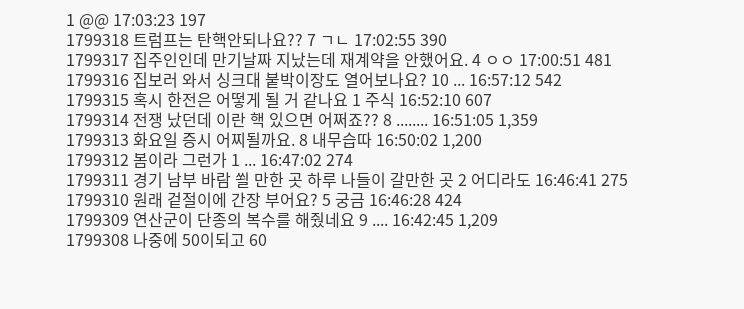1 @@ 17:03:23 197
1799318 트럼프는 탄핵안되나요?? 7 ㄱㄴ 17:02:55 390
1799317 집주인인데 만기날짜 지났는데 재계약을 안했어요. 4 ㅇㅇ 17:00:51 481
1799316 집보러 와서 싱크대 붙박이장도 열어보나요? 10 ... 16:57:12 542
1799315 혹시 한전은 어떻게 될 거 같나요 1 주식 16:52:10 607
1799314 전쟁 났던데 이란 핵 있으면 어쩌죠?? 8 ........ 16:51:05 1,359
1799313 화요일 증시 어찌될까요. 8 내무습따 16:50:02 1,200
1799312 봄이라 그런가 1 ... 16:47:02 274
1799311 경기 남부 바람 쐴 만한 곳 하루 나들이 갈만한 곳 2 어디라도 16:46:41 275
1799310 원래 겉절이에 간장 부어요? 5 궁금 16:46:28 424
1799309 연산군이 단종의 복수를 해줬네요 9 .... 16:42:45 1,209
1799308 나중에 50이되고 60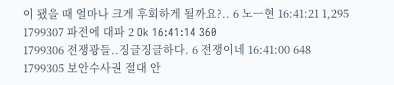이 됐을 때 얼마나 크게 후회하게 될까요?.. 6 노ㅡ현 16:41:21 1,295
1799307 파전에 대파 2 Ok 16:41:14 360
1799306 전쟁광들..징글징글하다. 6 전쟁이네 16:41:00 648
1799305 보안수사권 절대 안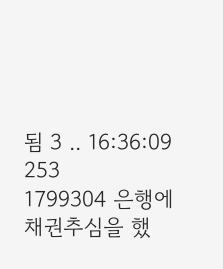됨 3 .. 16:36:09 253
1799304 은행에 채권추심을 했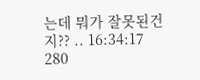는데 뭐가 잘못된건지?? .. 16:34:17 280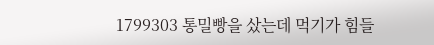1799303 통밀빵을 샀는데 먹기가 힘들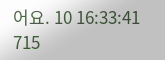어요. 10 16:33:41 715